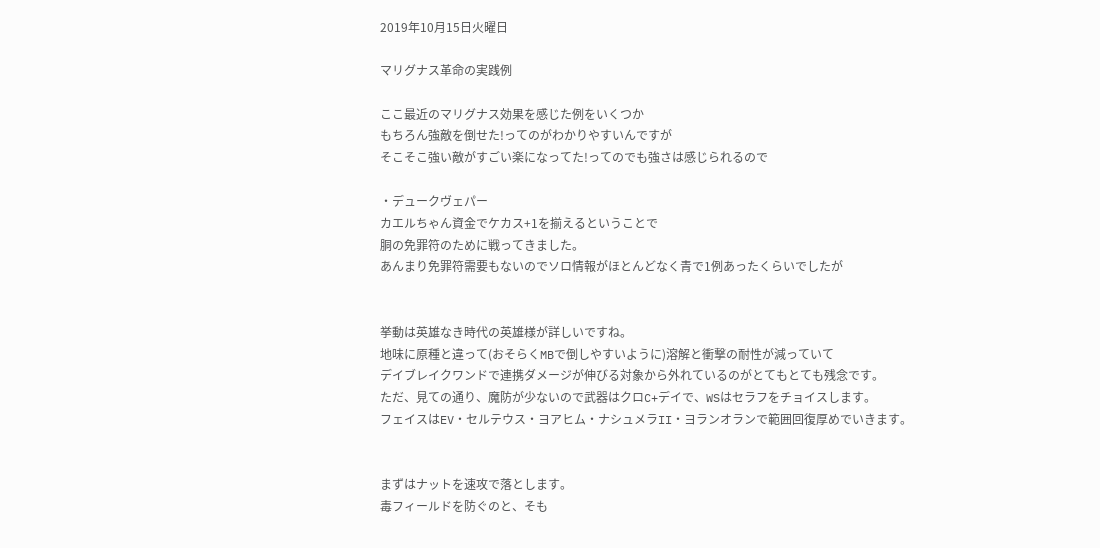2019年10月15日火曜日

マリグナス革命の実践例

ここ最近のマリグナス効果を感じた例をいくつか
もちろん強敵を倒せた!ってのがわかりやすいんですが
そこそこ強い敵がすごい楽になってた!ってのでも強さは感じられるので

・デュークヴェパー
カエルちゃん資金でケカス+1を揃えるということで
胴の免罪符のために戦ってきました。
あんまり免罪符需要もないのでソロ情報がほとんどなく青で1例あったくらいでしたが


挙動は英雄なき時代の英雄様が詳しいですね。
地味に原種と違って(おそらくMBで倒しやすいように)溶解と衝撃の耐性が減っていて
デイブレイクワンドで連携ダメージが伸びる対象から外れているのがとてもとても残念です。
ただ、見ての通り、魔防が少ないので武器はクロC+デイで、WSはセラフをチョイスします。
フェイスはEV・セルテウス・ヨアヒム・ナシュメラII・ヨランオランで範囲回復厚めでいきます。


まずはナットを速攻で落とします。
毒フィールドを防ぐのと、そも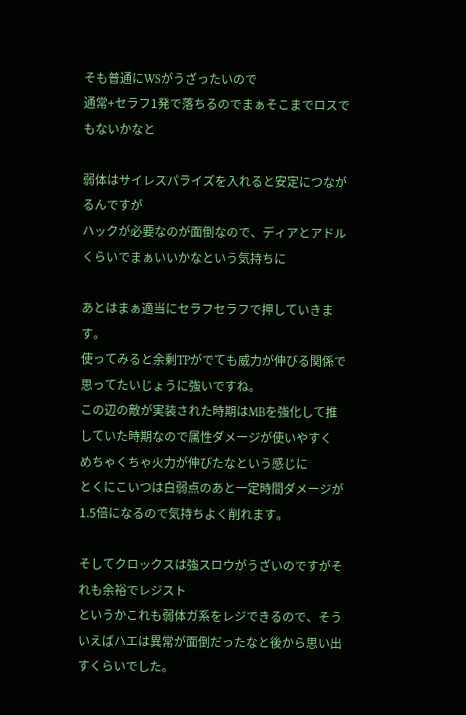そも普通にWSがうざったいので
通常+セラフ1発で落ちるのでまぁそこまでロスでもないかなと

弱体はサイレスパライズを入れると安定につながるんですが
ハックが必要なのが面倒なので、ディアとアドルくらいでまぁいいかなという気持ちに

あとはまぁ適当にセラフセラフで押していきます。
使ってみると余剰TPがでても威力が伸びる関係で思ってたいじょうに強いですね。
この辺の敵が実装された時期はMBを強化して推していた時期なので属性ダメージが使いやすく
めちゃくちゃ火力が伸びたなという感じに
とくにこいつは白弱点のあと一定時間ダメージが1.5倍になるので気持ちよく削れます。

そしてクロックスは強スロウがうざいのですがそれも余裕でレジスト
というかこれも弱体ガ系をレジできるので、そういえばハエは異常が面倒だったなと後から思い出すくらいでした。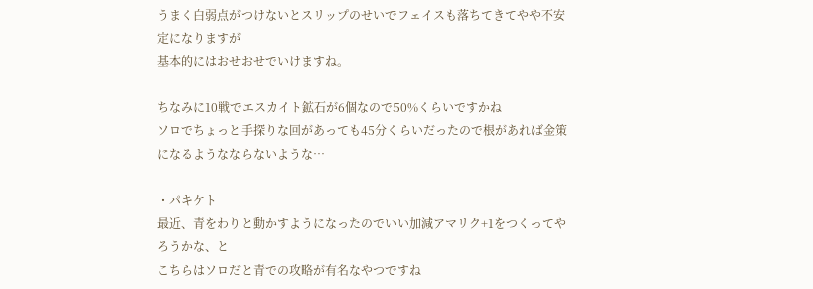うまく白弱点がつけないとスリップのせいでフェイスも落ちてきてやや不安定になりますが
基本的にはおせおせでいけますね。

ちなみに10戦でエスカイト鉱石が6個なので50%くらいですかね
ソロでちょっと手探りな回があっても45分くらいだったので根があれば金策になるようなならないような…

・パキケト
最近、青をわりと動かすようになったのでいい加減アマリク+1をつくってやろうかな、と
こちらはソロだと青での攻略が有名なやつですね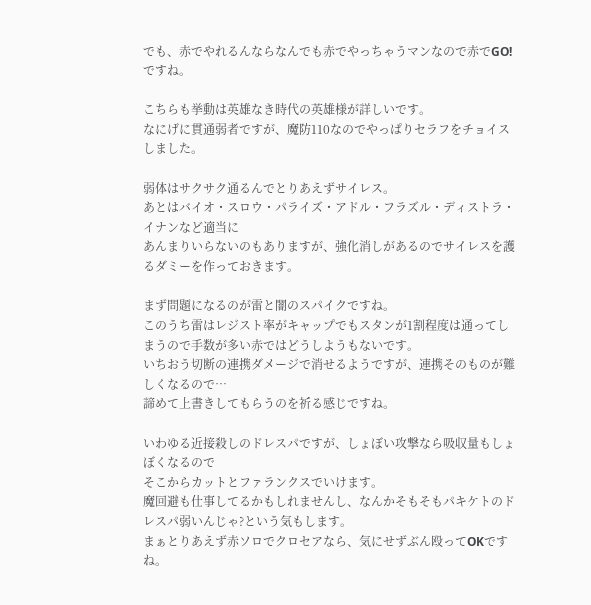でも、赤でやれるんならなんでも赤でやっちゃうマンなので赤でGO!ですね。

こちらも挙動は英雄なき時代の英雄様が詳しいです。
なにげに貫通弱者ですが、魔防110なのでやっぱりセラフをチョイスしました。

弱体はサクサク通るんでとりあえずサイレス。
あとはバイオ・スロウ・パライズ・アドル・フラズル・ディストラ・イナンなど適当に
あんまりいらないのもありますが、強化消しがあるのでサイレスを護るダミーを作っておきます。

まず問題になるのが雷と闇のスパイクですね。
このうち雷はレジスト率がキャップでもスタンが1割程度は通ってしまうので手数が多い赤ではどうしようもないです。
いちおう切断の連携ダメージで消せるようですが、連携そのものが難しくなるので…
諦めて上書きしてもらうのを祈る感じですね。

いわゆる近接殺しのドレスパですが、しょぼい攻撃なら吸収量もしょぼくなるので
そこからカットとファランクスでいけます。
魔回避も仕事してるかもしれませんし、なんかそもそもパキケトのドレスパ弱いんじゃ?という気もします。
まぁとりあえず赤ソロでクロセアなら、気にせずぶん殴ってOKですね。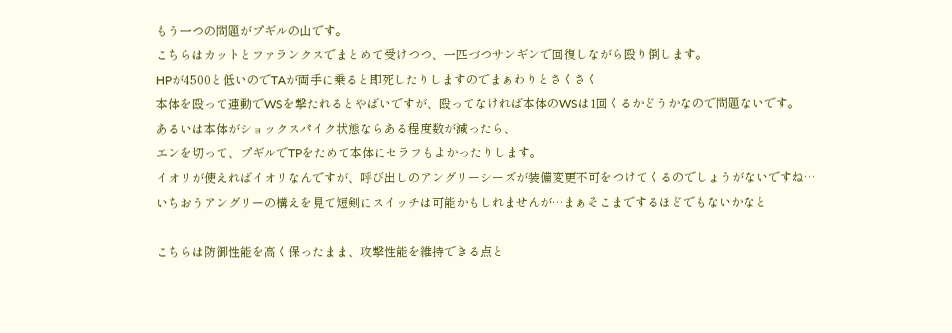もう一つの問題がプギルの山です。
こちらはカットとファランクスでまとめて受けつつ、一匹づつサンギンで回復しながら殴り倒します。
HPが4500と低いのでTAが両手に乗ると即死したりしますのでまぁわりとさくさく
本体を殴って連動でWSを撃たれるとやばいですが、殴ってなければ本体のWSは1回くるかどうかなので問題ないです。
あるいは本体がショックスパイク状態ならある程度数が減ったら、
エンを切って、プギルでTPをためて本体にセラフもよかったりします。
イオリが使えればイオリなんですが、呼び出しのアングリーシーズが装備変更不可をつけてくるのでしょうがないですね…
いちおうアングリーの構えを見て短剣にスイッチは可能かもしれませんが…まぁそこまでするほどでもないかなと

こちらは防御性能を高く保ったまま、攻撃性能を維持できる点と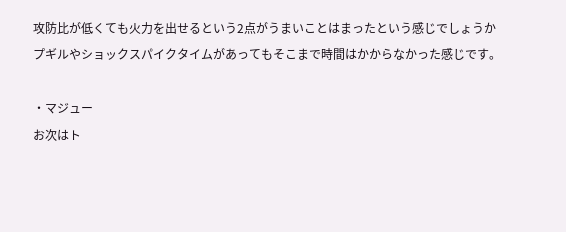攻防比が低くても火力を出せるという2点がうまいことはまったという感じでしょうか
プギルやショックスパイクタイムがあってもそこまで時間はかからなかった感じです。

・マジュー
お次はト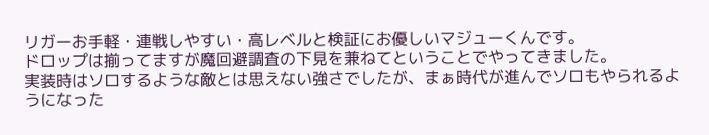リガーお手軽・連戦しやすい・高レベルと検証にお優しいマジューくんです。
ドロップは揃ってますが魔回避調査の下見を兼ねてということでやってきました。
実装時はソロするような敵とは思えない強さでしたが、まぁ時代が進んでソロもやられるようになった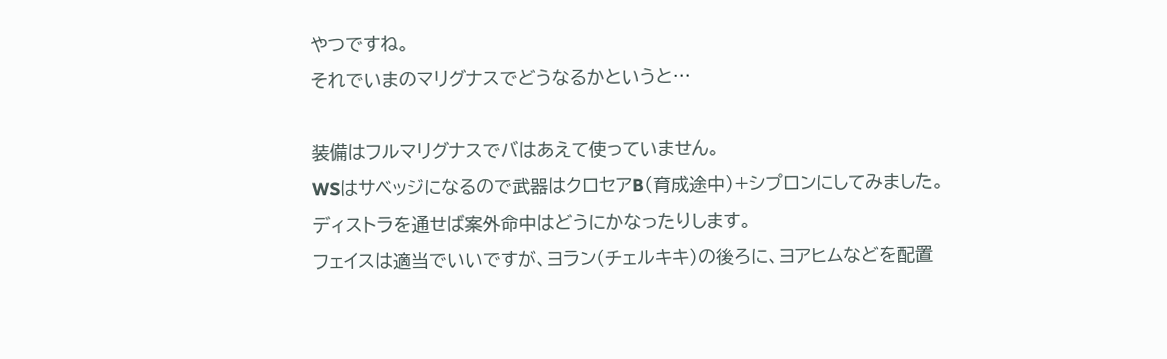やつですね。
それでいまのマリグナスでどうなるかというと…

装備はフルマリグナスでバはあえて使っていません。
WSはサベッジになるので武器はクロセアB(育成途中)+シプロンにしてみました。
ディストラを通せば案外命中はどうにかなったりします。
フェイスは適当でいいですが、ヨラン(チェルキキ)の後ろに、ヨアヒムなどを配置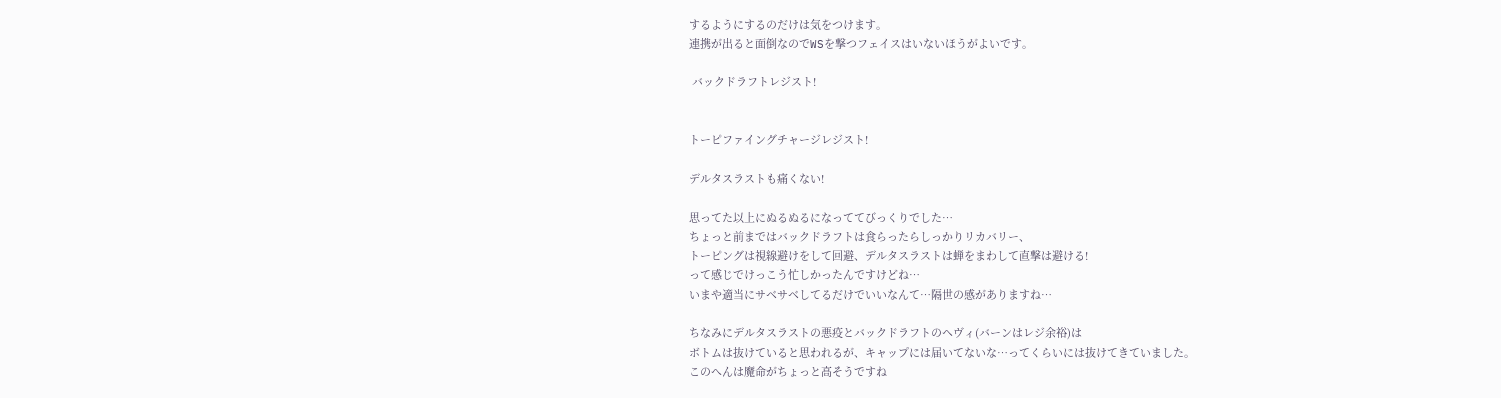するようにするのだけは気をつけます。
連携が出ると面倒なのでWSを撃つフェイスはいないほうがよいです。

 バックドラフトレジスト!


トーピファイングチャージレジスト!

デルタスラストも痛くない!

思ってた以上にぬるぬるになっててびっくりでした…
ちょっと前まではバックドラフトは食らったらしっかりリカバリー、
トーピングは視線避けをして回避、デルタスラストは蝉をまわして直撃は避ける!
って感じでけっこう忙しかったんですけどね…
いまや適当にサベサベしてるだけでいいなんて…隔世の感がありますね…

ちなみにデルタスラストの悪疫とバックドラフトのヘヴィ(バーンはレジ余裕)は
ボトムは抜けていると思われるが、キャップには届いてないな…ってくらいには抜けてきていました。
このへんは魔命がちょっと高そうですね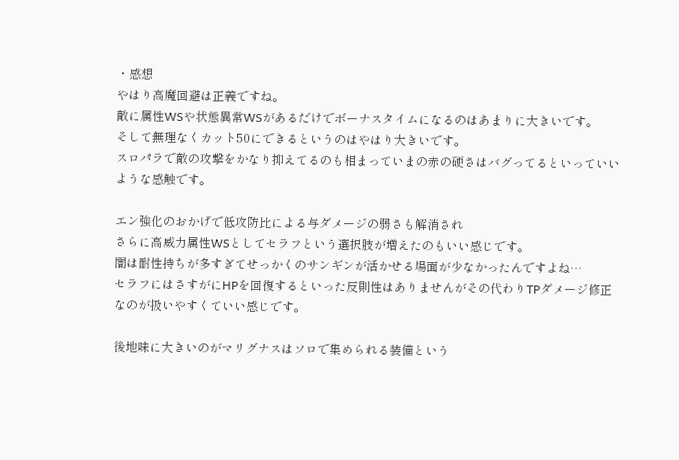・感想
やはり高魔回避は正義ですね。
敵に属性WSや状態異常WSがあるだけでボーナスタイムになるのはあまりに大きいです。
そして無理なくカット50にできるというのはやはり大きいです。
スロパラで敵の攻撃をかなり抑えてるのも相まっていまの赤の硬さはバグってるといっていいような感触です。

エン強化のおかげで低攻防比による与ダメージの弱さも解消され
さらに高威力属性WSとしてセラフという選択肢が増えたのもいい感じです。
闇は耐性持ちが多すぎてせっかくのサンギンが活かせる場面が少なかったんですよね…
セラフにはさすがにHPを回復するといった反則性はありませんがその代わりTPダメージ修正なのが扱いやすくていい感じです。

後地味に大きいのがマリグナスはソロで集められる装備という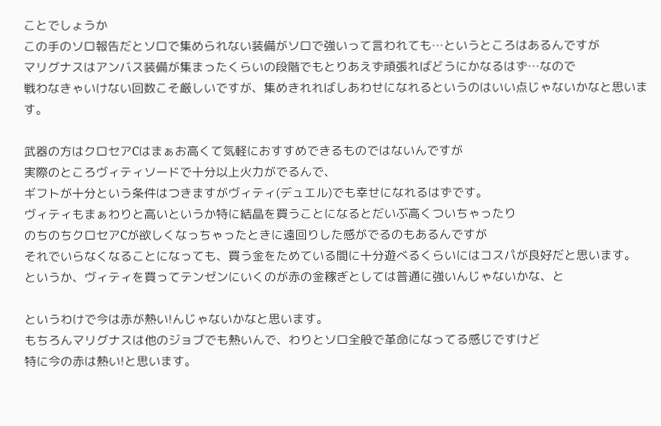ことでしょうか
この手のソロ報告だとソロで集められない装備がソロで強いって言われても…というところはあるんですが
マリグナスはアンバス装備が集まったくらいの段階でもとりあえず頑張ればどうにかなるはず…なので
戦わなきゃいけない回数こそ厳しいですが、集めきれればしあわせになれるというのはいい点じゃないかなと思います。

武器の方はクロセアCはまぁお高くて気軽におすすめできるものではないんですが
実際のところヴィティソードで十分以上火力がでるんで、
ギフトが十分という条件はつきますがヴィティ(デュエル)でも幸せになれるはずです。
ヴィティもまぁわりと高いというか特に結晶を買うことになるとだいぶ高くついちゃったり
のちのちクロセアCが欲しくなっちゃったときに遠回りした感がでるのもあるんですが
それでいらなくなることになっても、買う金をためている間に十分遊べるくらいにはコスパが良好だと思います。
というか、ヴィティを買ってテンゼンにいくのが赤の金稼ぎとしては普通に強いんじゃないかな、と

というわけで今は赤が熱い!んじゃないかなと思います。
もちろんマリグナスは他のジョブでも熱いんで、わりとソロ全般で革命になってる感じですけど
特に今の赤は熱い!と思います。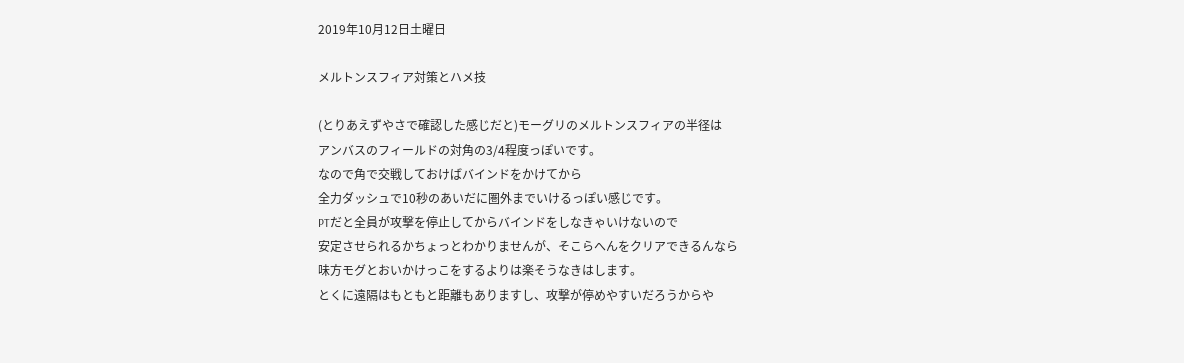2019年10月12日土曜日

メルトンスフィア対策とハメ技

(とりあえずやさで確認した感じだと)モーグリのメルトンスフィアの半径は
アンバスのフィールドの対角の3/4程度っぽいです。
なので角で交戦しておけばバインドをかけてから
全力ダッシュで10秒のあいだに圏外までいけるっぽい感じです。
PTだと全員が攻撃を停止してからバインドをしなきゃいけないので
安定させられるかちょっとわかりませんが、そこらへんをクリアできるんなら
味方モグとおいかけっこをするよりは楽そうなきはします。
とくに遠隔はもともと距離もありますし、攻撃が停めやすいだろうからや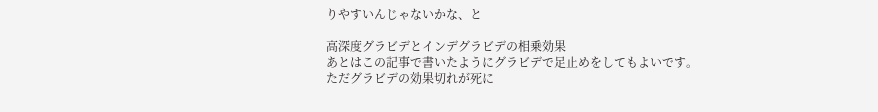りやすいんじゃないかな、と

高深度グラビデとインデグラビデの相乗効果
あとはこの記事で書いたようにグラビデで足止めをしてもよいです。
ただグラビデの効果切れが死に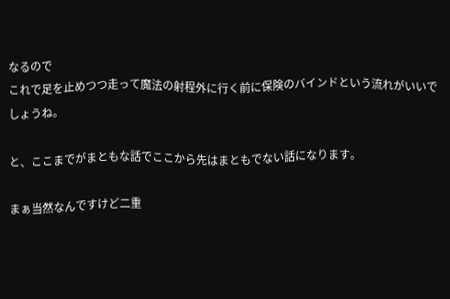なるので
これで足を止めつつ走って魔法の射程外に行く前に保険のバインドという流れがいいでしょうね。

と、ここまでがまともな話でここから先はまともでない話になります。

まぁ当然なんですけど二重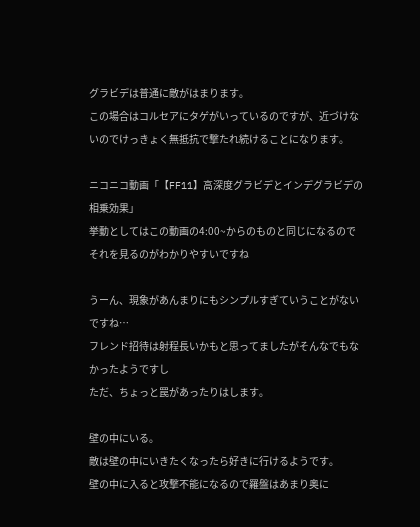グラビデは普通に敵がはまります。
この場合はコルセアにタゲがいっているのですが、近づけないのでけっきょく無抵抗で撃たれ続けることになります。

ニコニコ動画「【FF11】高深度グラビデとインデグラビデの相乗効果」
挙動としてはこの動画の4:00~からのものと同じになるのでそれを見るのがわかりやすいですね

うーん、現象があんまりにもシンプルすぎていうことがないですね…
フレンド招待は射程長いかもと思ってましたがそんなでもなかったようですし
ただ、ちょっと罠があったりはします。

壁の中にいる。
敵は壁の中にいきたくなったら好きに行けるようです。
壁の中に入ると攻撃不能になるので羅盤はあまり奥に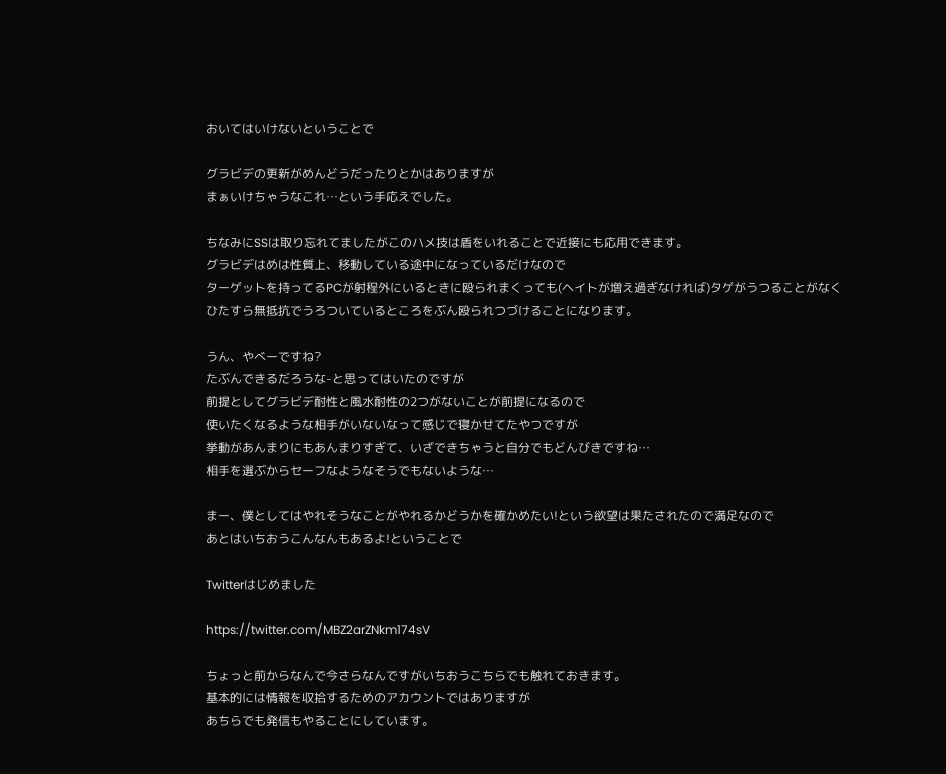おいてはいけないということで

グラビデの更新がめんどうだったりとかはありますが
まぁいけちゃうなこれ…という手応えでした。

ちなみにSSは取り忘れてましたがこのハメ技は盾をいれることで近接にも応用できます。
グラビデはめは性質上、移動している途中になっているだけなので
ターゲットを持ってるPCが射程外にいるときに殴られまくっても(ヘイトが増え過ぎなければ)タゲがうつることがなく
ひたすら無抵抗でうろついているところをぶん殴られつづけることになります。

うん、やべーですね?
たぶんできるだろうな-と思ってはいたのですが
前提としてグラビデ耐性と風水耐性の2つがないことが前提になるので
使いたくなるような相手がいないなって感じで寝かせてたやつですが
挙動があんまりにもあんまりすぎて、いざできちゃうと自分でもどんびきですね…
相手を選ぶからセーフなようなそうでもないような…

まー、僕としてはやれそうなことがやれるかどうかを確かめたい!という欲望は果たされたので満足なので
あとはいちおうこんなんもあるよ!ということで

Twitterはじめました

https://twitter.com/MBZ2arZNkm174sV

ちょっと前からなんで今さらなんですがいちおうこちらでも触れておきます。
基本的には情報を収拾するためのアカウントではありますが
あちらでも発信もやることにしています。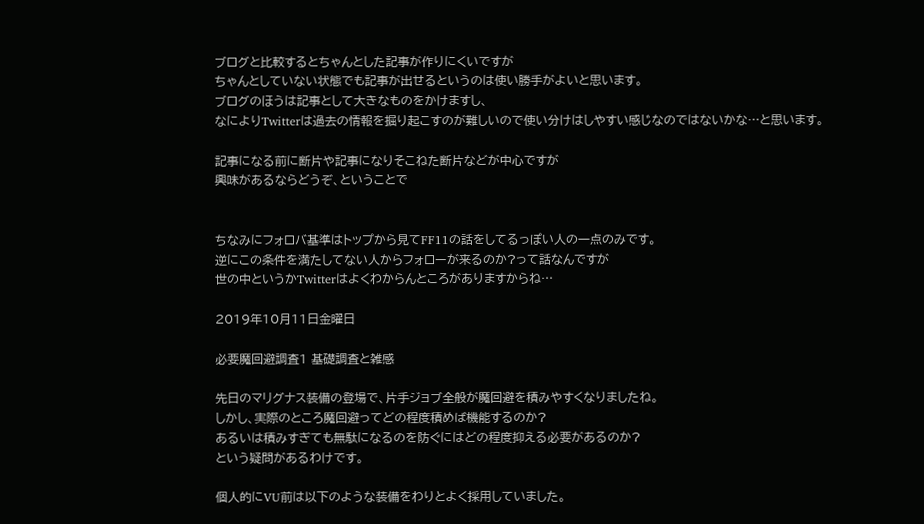ブログと比較するとちゃんとした記事が作りにくいですが
ちゃんとしていない状態でも記事が出せるというのは使い勝手がよいと思います。
ブログのほうは記事として大きなものをかけますし、
なによりTwitterは過去の情報を掘り起こすのが難しいので使い分けはしやすい感じなのではないかな…と思います。

記事になる前に断片や記事になりそこねた断片などが中心ですが
興味があるならどうぞ、ということで


ちなみにフォロバ基準はトップから見てFF11の話をしてるっぽい人の一点のみです。
逆にこの条件を満たしてない人からフォローが来るのか?って話なんですが
世の中というかTwitterはよくわからんところがありますからね…

2019年10月11日金曜日

必要魔回避調査1 基礎調査と雑感

先日のマリグナス装備の登場で、片手ジョブ全般が魔回避を積みやすくなりましたね。
しかし、実際のところ魔回避ってどの程度積めば機能するのか?
あるいは積みすぎても無駄になるのを防ぐにはどの程度抑える必要があるのか?
という疑問があるわけです。

個人的にVU前は以下のような装備をわりとよく採用していました。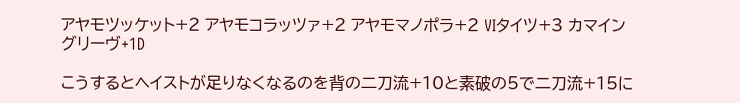アヤモツッケット+2 アヤモコラッツァ+2 アヤモマノポラ+2 VIタイツ+3 カマイングリーヴ+1D

こうするとヘイストが足りなくなるのを背の二刀流+10と素破の5で二刀流+15に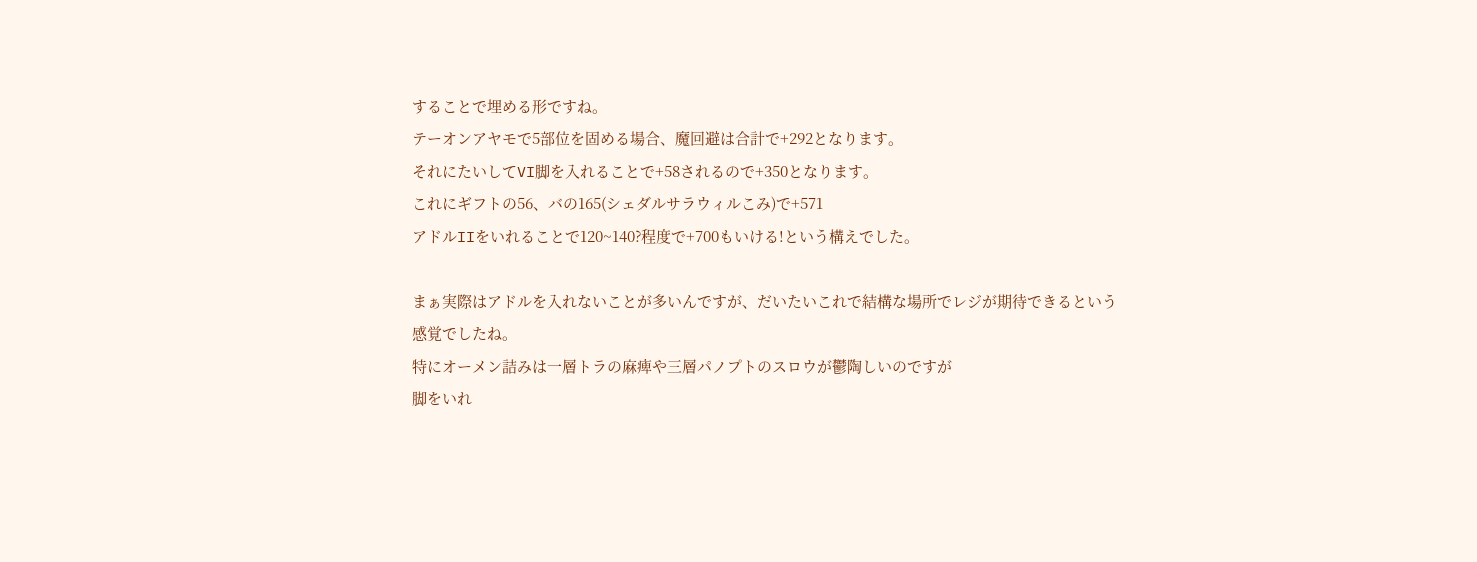することで埋める形ですね。
テーオンアヤモで5部位を固める場合、魔回避は合計で+292となります。
それにたいしてVI脚を入れることで+58されるので+350となります。
これにギフトの56、バの165(シェダルサラウィルこみ)で+571
アドルIIをいれることで120~140?程度で+700もいける!という構えでした。

まぁ実際はアドルを入れないことが多いんですが、だいたいこれで結構な場所でレジが期待できるという感覚でしたね。
特にオーメン詰みは一層トラの麻痺や三層パノプトのスロウが鬱陶しいのですが
脚をいれ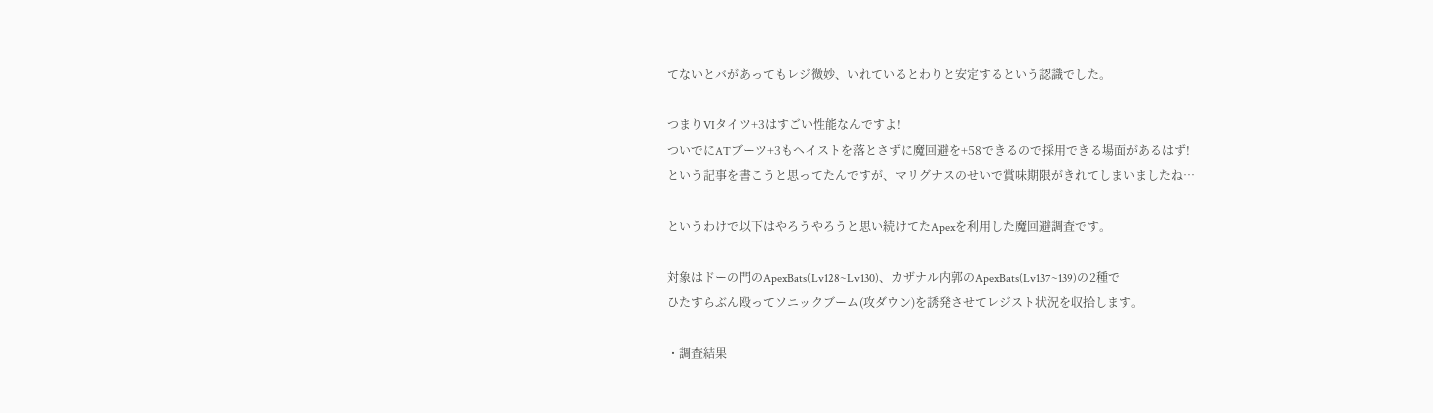てないとバがあってもレジ微妙、いれているとわりと安定するという認識でした。

つまりVIタイツ+3はすごい性能なんですよ!
ついでにATブーツ+3もヘイストを落とさずに魔回避を+58できるので採用できる場面があるはず!
という記事を書こうと思ってたんですが、マリグナスのせいで賞味期限がきれてしまいましたね…

というわけで以下はやろうやろうと思い続けてたApexを利用した魔回避調査です。

対象はドーの門のApexBats(Lv128~Lv130)、カザナル内郭のApexBats(Lv137~139)の2種で
ひたすらぶん殴ってソニックブーム(攻ダウン)を誘発させてレジスト状況を収拾します。

・調査結果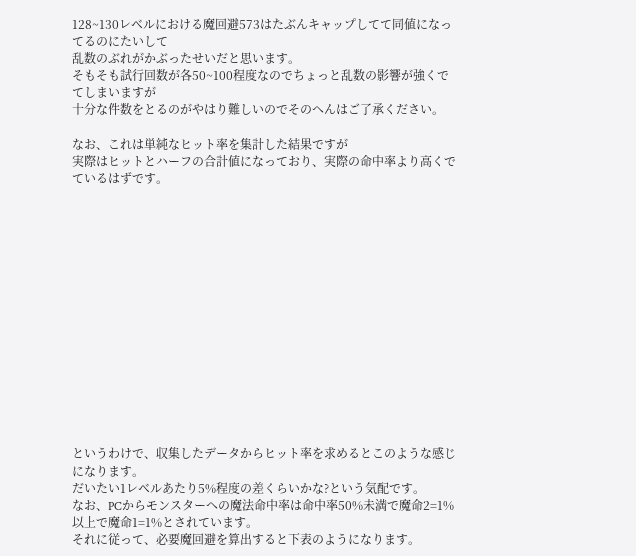128~130レベルにおける魔回避573はたぶんキャップしてて同値になってるのにたいして
乱数のぶれがかぶったせいだと思います。
そもそも試行回数が各50~100程度なのでちょっと乱数の影響が強くでてしまいますが
十分な件数をとるのがやはり難しいのでそのへんはご了承ください。

なお、これは単純なヒット率を集計した結果ですが
実際はヒットとハーフの合計値になっており、実際の命中率より高くでているはずです。















というわけで、収集したデータからヒット率を求めるとこのような感じになります。
だいたい1レベルあたり5%程度の差くらいかな?という気配です。
なお、PCからモンスターへの魔法命中率は命中率50%未満で魔命2=1% 以上で魔命1=1%とされています。
それに従って、必要魔回避を算出すると下表のようになります。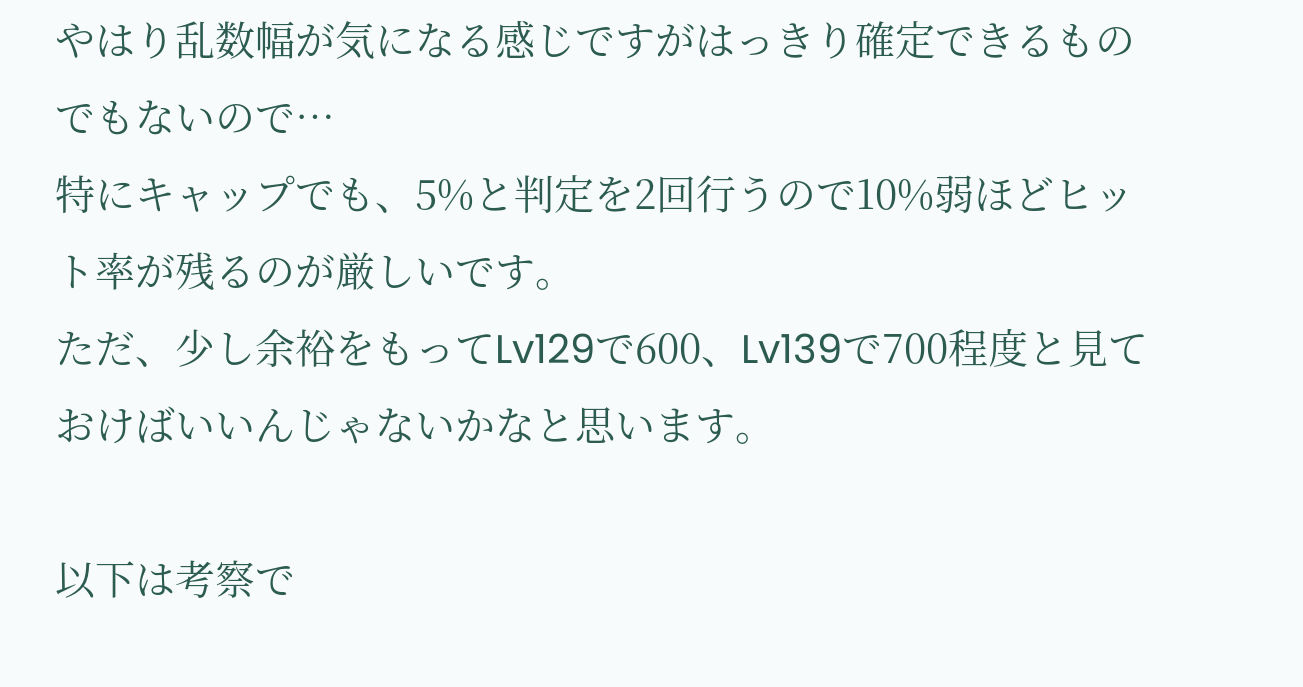やはり乱数幅が気になる感じですがはっきり確定できるものでもないので…
特にキャップでも、5%と判定を2回行うので10%弱ほどヒット率が残るのが厳しいです。
ただ、少し余裕をもってLv129で600、Lv139で700程度と見ておけばいいんじゃないかなと思います。

以下は考察で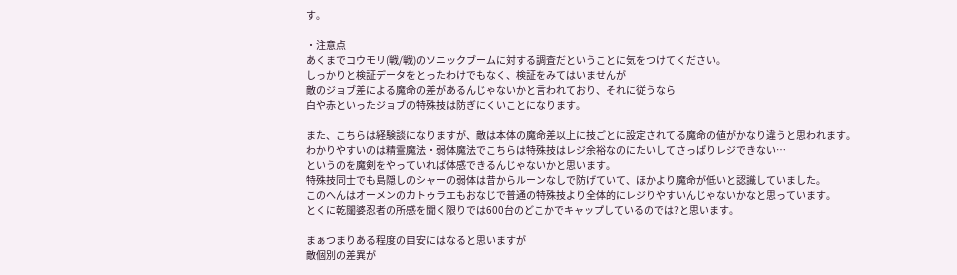す。

・注意点
あくまでコウモリ(戦/戦)のソニックブームに対する調査だということに気をつけてください。
しっかりと検証データをとったわけでもなく、検証をみてはいませんが
敵のジョブ差による魔命の差があるんじゃないかと言われており、それに従うなら
白や赤といったジョブの特殊技は防ぎにくいことになります。

また、こちらは経験談になりますが、敵は本体の魔命差以上に技ごとに設定されてる魔命の値がかなり違うと思われます。
わかりやすいのは精霊魔法・弱体魔法でこちらは特殊技はレジ余裕なのにたいしてさっぱりレジできない…
というのを魔剣をやっていれば体感できるんじゃないかと思います。
特殊技同士でも島隠しのシャーの弱体は昔からルーンなしで防げていて、ほかより魔命が低いと認識していました。
このへんはオーメンのカトゥラエもおなじで普通の特殊技より全体的にレジりやすいんじゃないかなと思っています。
とくに乾闥婆忍者の所感を聞く限りでは600台のどこかでキャップしているのでは?と思います。

まぁつまりある程度の目安にはなると思いますが
敵個別の差異が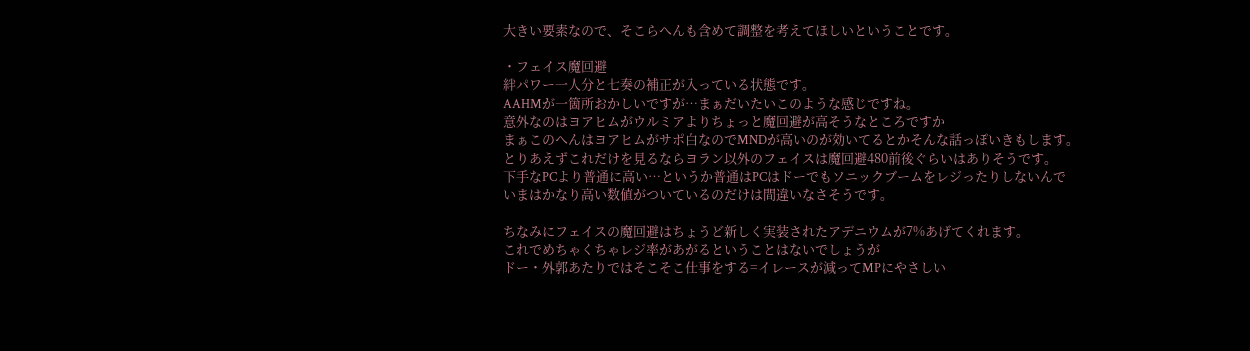大きい要素なので、そこらへんも含めて調整を考えてほしいということです。

・フェイス魔回避
絆パワー一人分と七奏の補正が入っている状態です。
AAHMが一箇所おかしいですが…まぁだいたいこのような感じですね。
意外なのはヨアヒムがウルミアよりちょっと魔回避が高そうなところですか
まぁこのへんはヨアヒムがサポ白なのでMNDが高いのが効いてるとかそんな話っぽいきもします。
とりあえずこれだけを見るならヨラン以外のフェイスは魔回避480前後ぐらいはありそうです。
下手なPCより普通に高い…というか普通はPCはドーでもソニックブームをレジったりしないんで
いまはかなり高い数値がついているのだけは間違いなさそうです。

ちなみにフェイスの魔回避はちょうど新しく実装されたアデニウムが7%あげてくれます。
これでめちゃくちゃレジ率があがるということはないでしょうが
ドー・外郭あたりではそこそこ仕事をする=イレースが減ってMPにやさしい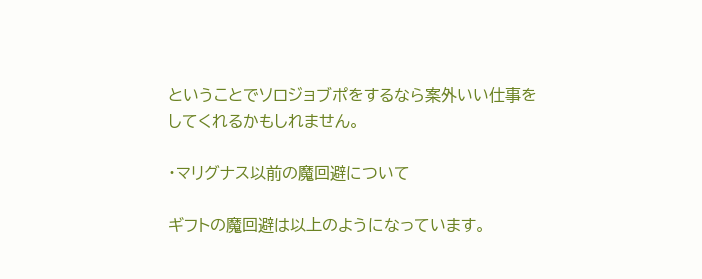ということでソロジョブポをするなら案外いい仕事をしてくれるかもしれません。

・マリグナス以前の魔回避について

ギフトの魔回避は以上のようになっています。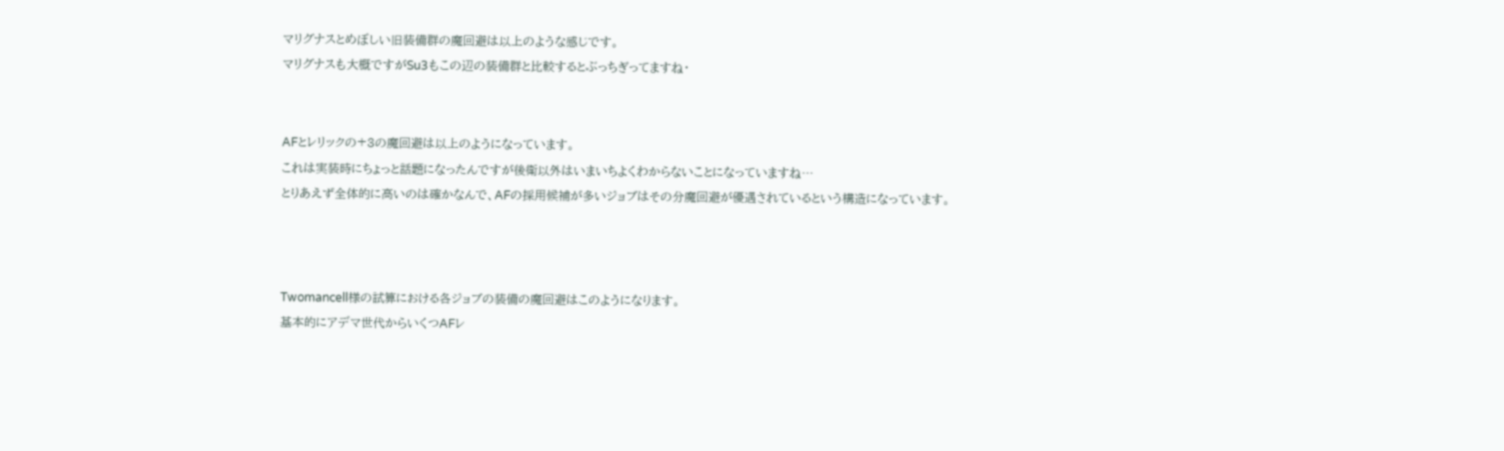マリグナスとめぼしい旧装備群の魔回避は以上のような感じです。
マリグナスも大概ですがSu3もこの辺の装備群と比較するとぶっちぎってますね・


AFとレリックの+3の魔回避は以上のようになっています。
これは実装時にちょっと話題になったんですが後衛以外はいまいちよくわからないことになっていますね…
とりあえず全体的に高いのは確かなんで、AFの採用候補が多いジョブはその分魔回避が優遇されているという構造になっています。



Twomancell様の試算における各ジョブの装備の魔回避はこのようになります。
基本的にアデマ世代からいくつAFレ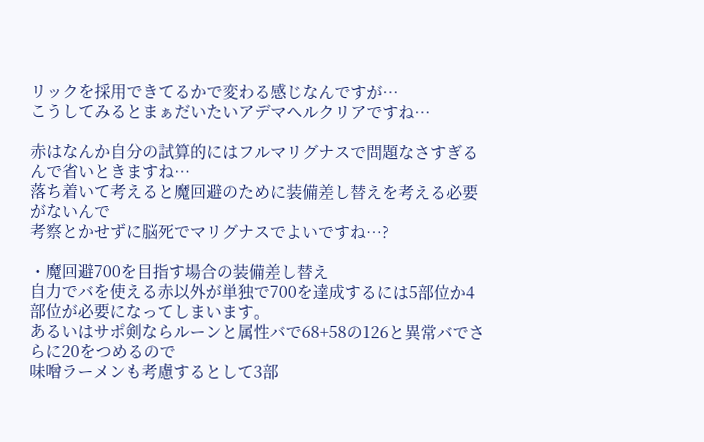リックを採用できてるかで変わる感じなんですが…
こうしてみるとまぁだいたいアデマヘルクリアですね…

赤はなんか自分の試算的にはフルマリグナスで問題なさすぎるんで省いときますね…
落ち着いて考えると魔回避のために装備差し替えを考える必要がないんで
考察とかせずに脳死でマリグナスでよいですね…?

・魔回避700を目指す場合の装備差し替え
自力でバを使える赤以外が単独で700を達成するには5部位か4部位が必要になってしまいます。
あるいはサポ剣ならルーンと属性バで68+58の126と異常バでさらに20をつめるので
味噌ラーメンも考慮するとして3部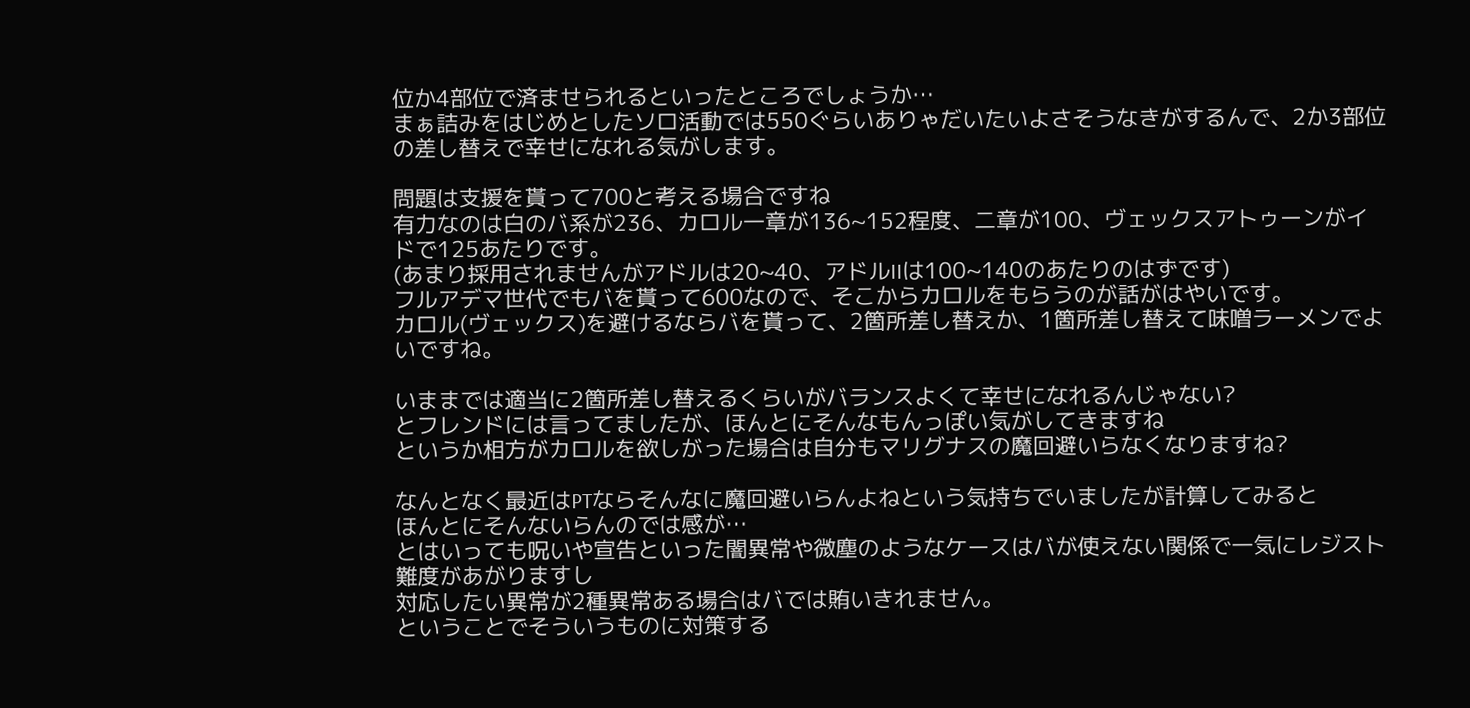位か4部位で済ませられるといったところでしょうか…
まぁ詰みをはじめとしたソロ活動では550ぐらいありゃだいたいよさそうなきがするんで、2か3部位の差し替えで幸せになれる気がします。

問題は支援を貰って700と考える場合ですね
有力なのは白のバ系が236、カロル一章が136~152程度、二章が100、ヴェックスアトゥーンがイドで125あたりです。
(あまり採用されませんがアドルは20~40、アドルIIは100~140のあたりのはずです)
フルアデマ世代でもバを貰って600なので、そこからカロルをもらうのが話がはやいです。
カロル(ヴェックス)を避けるならバを貰って、2箇所差し替えか、1箇所差し替えて味噌ラーメンでよいですね。

いままでは適当に2箇所差し替えるくらいがバランスよくて幸せになれるんじゃない?
とフレンドには言ってましたが、ほんとにそんなもんっぽい気がしてきますね
というか相方がカロルを欲しがった場合は自分もマリグナスの魔回避いらなくなりますね?

なんとなく最近はPTならそんなに魔回避いらんよねという気持ちでいましたが計算してみると
ほんとにそんないらんのでは感が…
とはいっても呪いや宣告といった闇異常や微塵のようなケースはバが使えない関係で一気にレジスト難度があがりますし
対応したい異常が2種異常ある場合はバでは賄いきれません。
ということでそういうものに対策する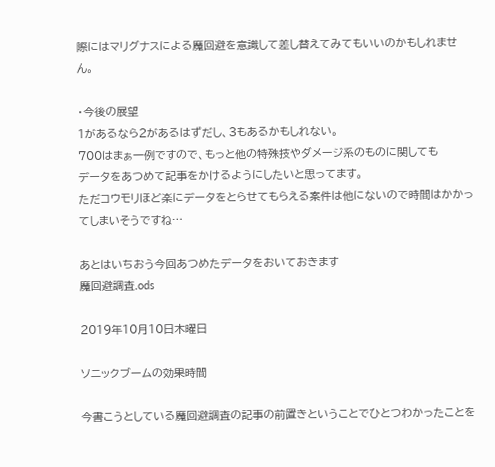際にはマリグナスによる魔回避を意識して差し替えてみてもいいのかもしれません。

・今後の展望
1があるなら2があるはずだし、3もあるかもしれない。
700はまぁ一例ですので、もっと他の特殊技やダメージ系のものに関しても
データをあつめて記事をかけるようにしたいと思ってます。
ただコウモリほど楽にデータをとらせてもらえる案件は他にないので時間はかかってしまいそうですね…

あとはいちおう今回あつめたデータをおいておきます
魔回避調査.ods

2019年10月10日木曜日

ソニックブームの効果時間

今書こうとしている魔回避調査の記事の前置きということでひとつわかったことを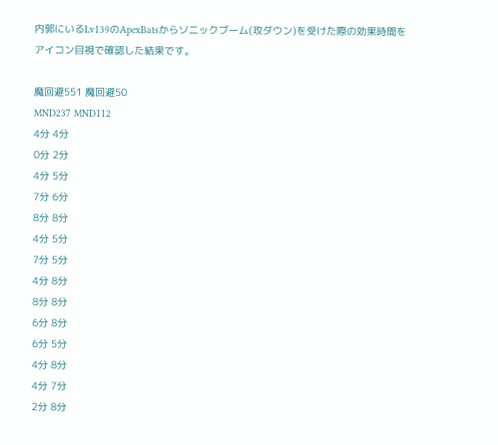内郭にいるLv139のApexBatsからソニックブーム(攻ダウン)を受けた際の効果時間を
アイコン目視で確認した結果です。

魔回避551 魔回避50
MND237 MND112
4分 4分
0分 2分
4分 5分
7分 6分
8分 8分
4分 5分
7分 5分
4分 8分
8分 8分
6分 8分
6分 5分
4分 8分
4分 7分
2分 8分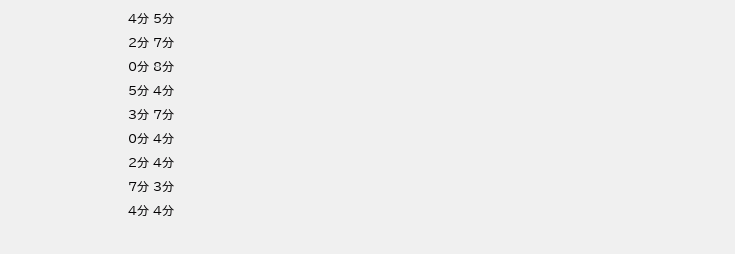4分 5分
2分 7分
0分 8分
5分 4分
3分 7分
0分 4分
2分 4分
7分 3分
4分 4分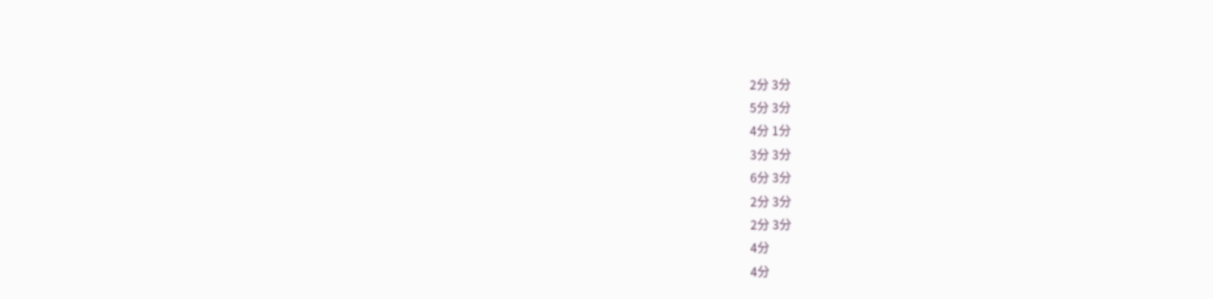2分 3分
5分 3分
4分 1分
3分 3分
6分 3分
2分 3分
2分 3分
4分
4分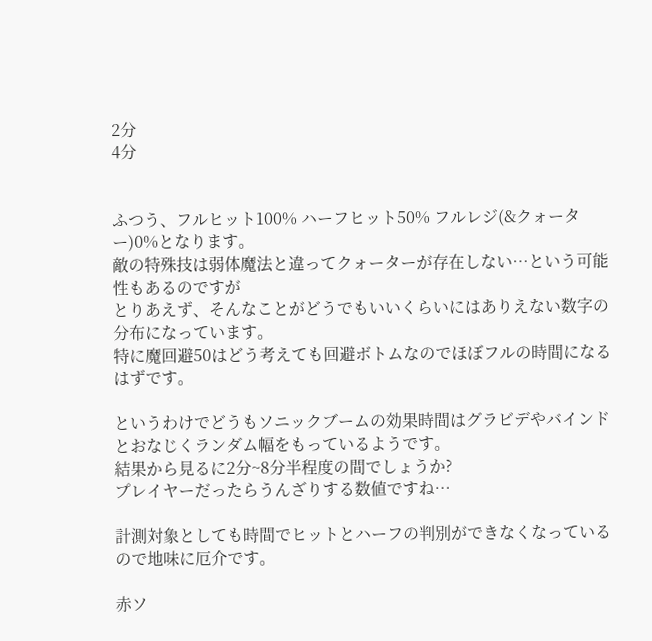2分
4分


ふつう、フルヒット100% ハーフヒット50% フルレジ(&クォーター)0%となります。
敵の特殊技は弱体魔法と違ってクォーターが存在しない…という可能性もあるのですが
とりあえず、そんなことがどうでもいいくらいにはありえない数字の分布になっています。
特に魔回避50はどう考えても回避ボトムなのでほぼフルの時間になるはずです。

というわけでどうもソニックブームの効果時間はグラビデやバインドとおなじくランダム幅をもっているようです。
結果から見るに2分~8分半程度の間でしょうか?
プレイヤーだったらうんざりする数値ですね…

計測対象としても時間でヒットとハーフの判別ができなくなっているので地味に厄介です。

赤ソ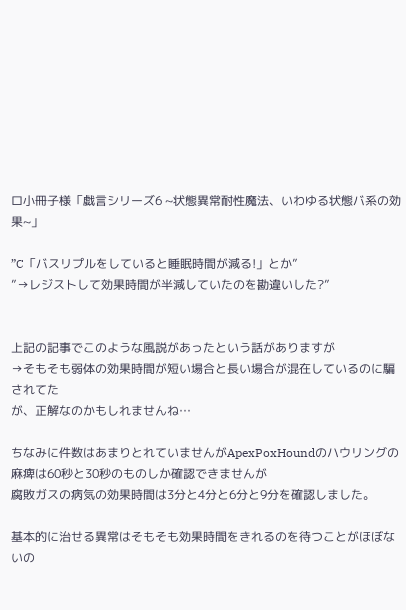ロ小冊子様「戯言シリーズ6 ~状態異常耐性魔法、いわゆる状態バ系の効果~」

”C「バスリプルをしていると睡眠時間が減る!」とか”
”→レジストして効果時間が半減していたのを勘違いした?”


上記の記事でこのような風説があったという話がありますが
→そもそも弱体の効果時間が短い場合と長い場合が混在しているのに騙されてた
が、正解なのかもしれませんね…

ちなみに件数はあまりとれていませんがApexPoxHoundのハウリングの麻痺は60秒と30秒のものしか確認できませんが
腐敗ガスの病気の効果時間は3分と4分と6分と9分を確認しました。

基本的に治せる異常はそもそも効果時間をきれるのを待つことがほぼないの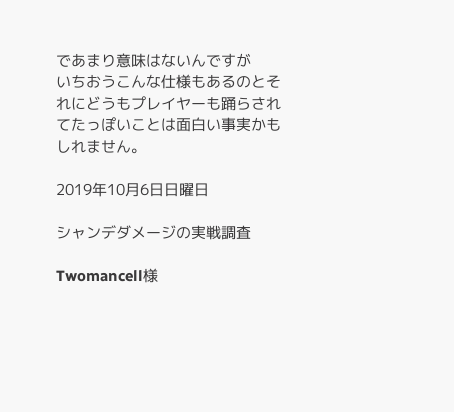であまり意味はないんですが
いちおうこんな仕様もあるのとそれにどうもプレイヤーも踊らされてたっぽいことは面白い事実かもしれません。

2019年10月6日日曜日

シャンデダメージの実戦調査

Twomancell様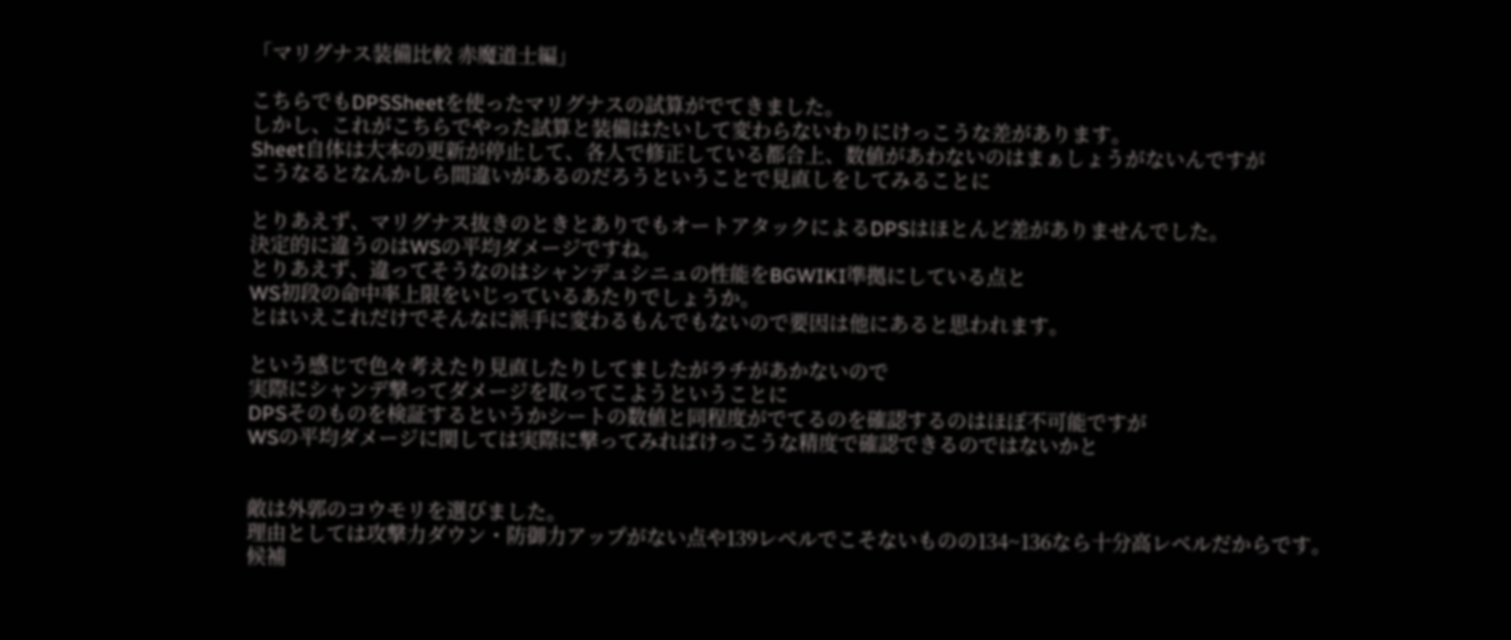「マリグナス装備比較 赤魔道士編」

こちらでもDPSSheetを使ったマリグナスの試算がでてきました。
しかし、これがこちらでやった試算と装備はたいして変わらないわりにけっこうな差があります。
Sheet自体は大本の更新が停止して、各人で修正している都合上、数値があわないのはまぁしょうがないんですが
こうなるとなんかしら間違いがあるのだろうということで見直しをしてみることに

とりあえず、マリグナス抜きのときとありでもオートアタックによるDPSはほとんど差がありませんでした。
決定的に違うのはWSの平均ダメージですね。
とりあえず、違ってそうなのはシャンデュシニュの性能をBGWIKI準拠にしている点と
WS初段の命中率上限をいじっているあたりでしょうか。
とはいえこれだけでそんなに派手に変わるもんでもないので要因は他にあると思われます。

という感じで色々考えたり見直したりしてましたがラチがあかないので
実際にシャンデ撃ってダメージを取ってこようということに
DPSそのものを検証するというかシートの数値と同程度がでてるのを確認するのはほぼ不可能ですが
WSの平均ダメージに関しては実際に撃ってみればけっこうな精度で確認できるのではないかと


敵は外郭のコウモリを選びました。
理由としては攻撃力ダウン・防御力アップがない点や139レベルでこそないものの134~136なら十分高レベルだからです。
候補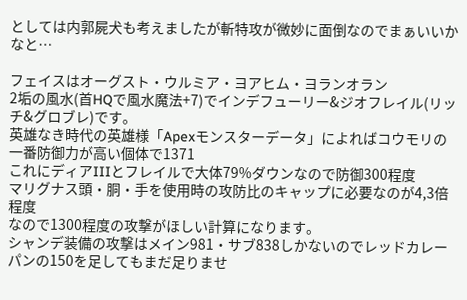としては内郭屍犬も考えましたが斬特攻が微妙に面倒なのでまぁいいかなと…

フェイスはオーグスト・ウルミア・ヨアヒム・ヨランオラン
2垢の風水(首HQで風水魔法+7)でインデフューリー&ジオフレイル(リッチ&グロブレ)です。
英雄なき時代の英雄様「Apexモンスターデータ」によればコウモリの一番防御力が高い個体で1371
これにディアIIIとフレイルで大体79%ダウンなので防御300程度
マリグナス頭・胴・手を使用時の攻防比のキャップに必要なのが4,3倍程度
なので1300程度の攻撃がほしい計算になります。
シャンデ装備の攻撃はメイン981・サブ838しかないのでレッドカレーパンの150を足してもまだ足りませ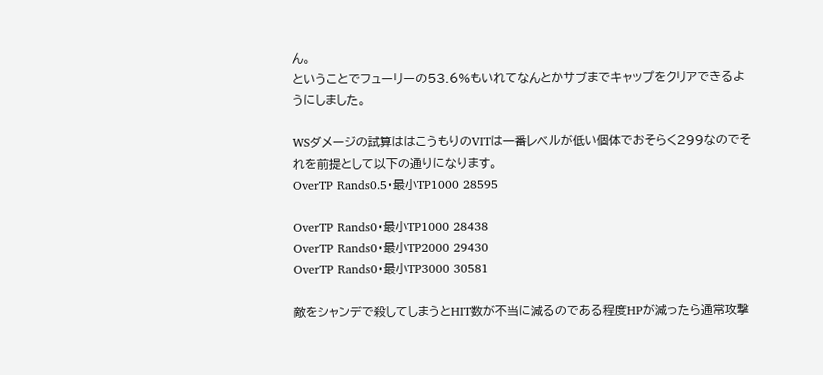ん。
ということでフューリーの53.6%もいれてなんとかサブまでキャップをクリアできるようにしました。

WSダメージの試算ははこうもりのVITは一番レベルが低い個体でおそらく299なのでそれを前提として以下の通りになります。
OverTP Rands0.5・最小TP1000 28595

OverTP Rands0・最小TP1000 28438
OverTP Rands0・最小TP2000 29430
OverTP Rands0・最小TP3000 30581

敵をシャンデで殺してしまうとHIT数が不当に減るのである程度HPが減ったら通常攻撃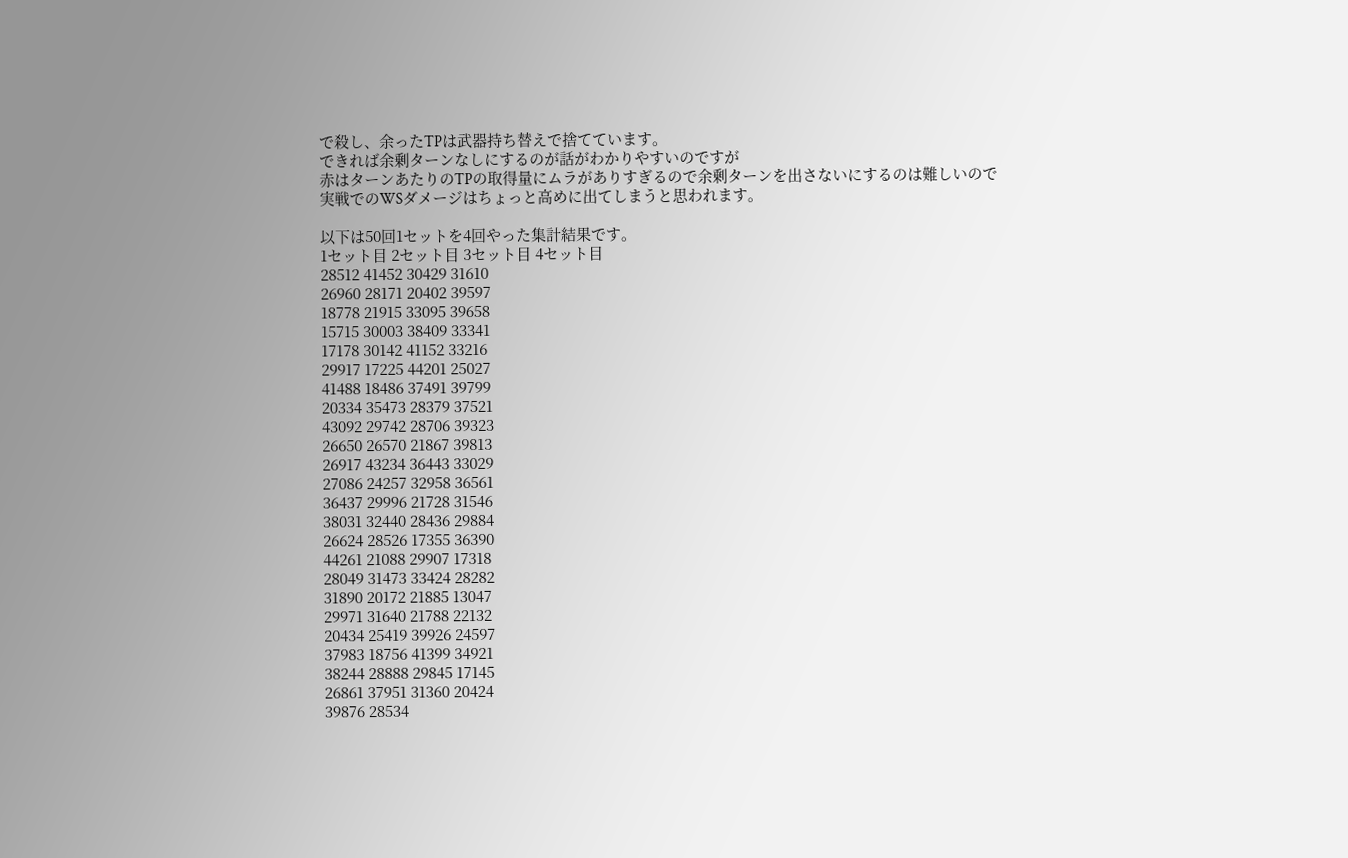で殺し、余ったTPは武器持ち替えで捨てています。
できれば余剰ターンなしにするのが話がわかりやすいのですが
赤はターンあたりのTPの取得量にムラがありすぎるので余剰ターンを出さないにするのは難しいので
実戦でのWSダメージはちょっと高めに出てしまうと思われます。

以下は50回1セットを4回やった集計結果です。
1セット目 2セット目 3セット目 4セット目
28512 41452 30429 31610
26960 28171 20402 39597
18778 21915 33095 39658
15715 30003 38409 33341
17178 30142 41152 33216
29917 17225 44201 25027
41488 18486 37491 39799
20334 35473 28379 37521
43092 29742 28706 39323
26650 26570 21867 39813
26917 43234 36443 33029
27086 24257 32958 36561
36437 29996 21728 31546
38031 32440 28436 29884
26624 28526 17355 36390
44261 21088 29907 17318
28049 31473 33424 28282
31890 20172 21885 13047
29971 31640 21788 22132
20434 25419 39926 24597
37983 18756 41399 34921
38244 28888 29845 17145
26861 37951 31360 20424
39876 28534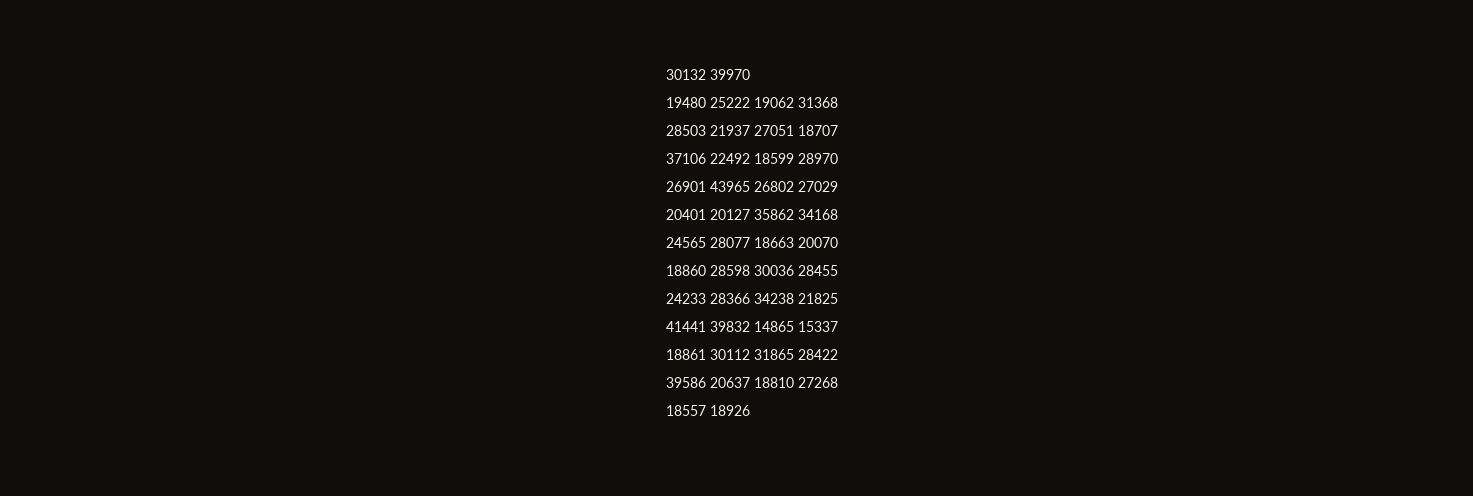30132 39970
19480 25222 19062 31368
28503 21937 27051 18707
37106 22492 18599 28970
26901 43965 26802 27029
20401 20127 35862 34168
24565 28077 18663 20070
18860 28598 30036 28455
24233 28366 34238 21825
41441 39832 14865 15337
18861 30112 31865 28422
39586 20637 18810 27268
18557 18926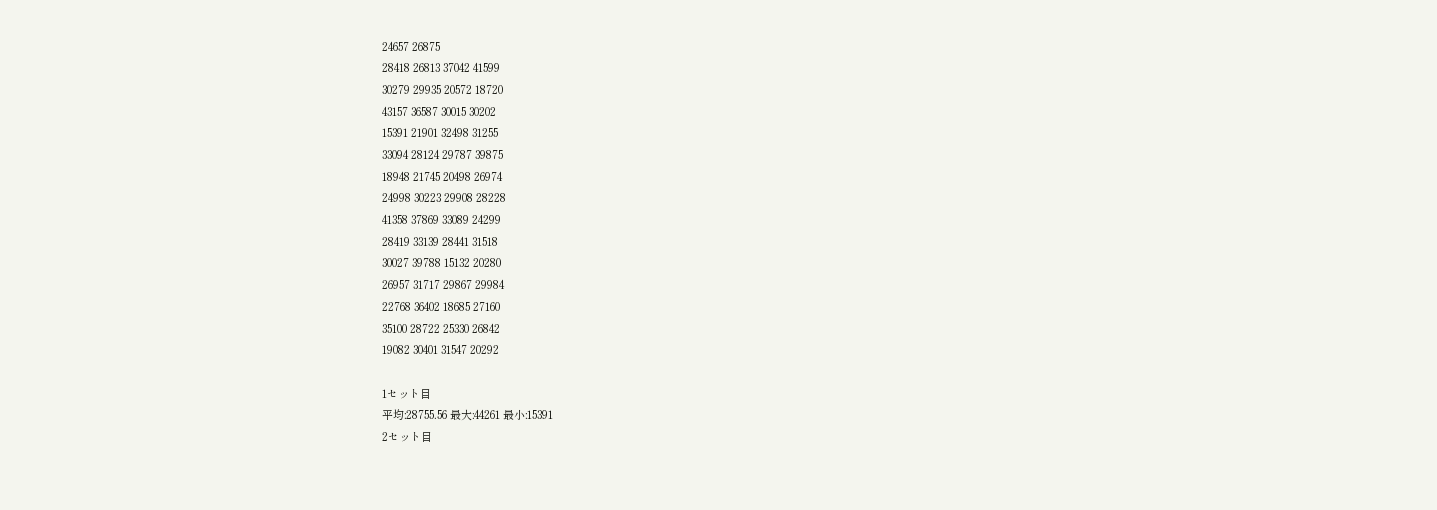24657 26875
28418 26813 37042 41599
30279 29935 20572 18720
43157 36587 30015 30202
15391 21901 32498 31255
33094 28124 29787 39875
18948 21745 20498 26974
24998 30223 29908 28228
41358 37869 33089 24299
28419 33139 28441 31518
30027 39788 15132 20280
26957 31717 29867 29984
22768 36402 18685 27160
35100 28722 25330 26842
19082 30401 31547 20292

1セット目
平均:28755.56 最大:44261 最小:15391
2セット目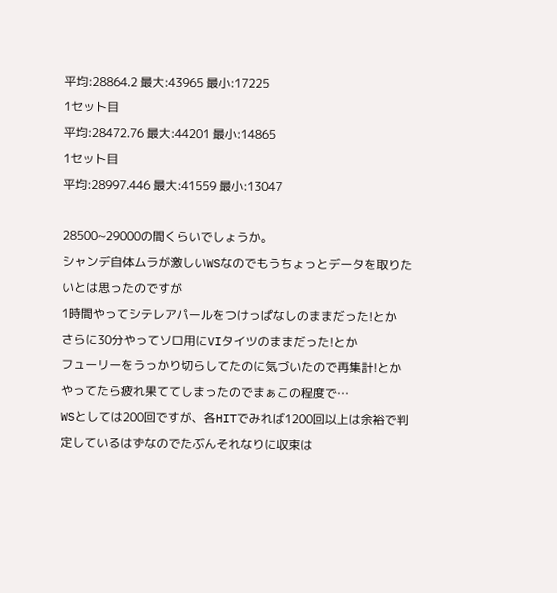平均:28864.2 最大:43965 最小:17225
1セット目
平均:28472.76 最大:44201 最小:14865
1セット目
平均:28997.446 最大:41559 最小:13047

28500~29000の間くらいでしょうか。
シャンデ自体ムラが激しいWSなのでもうちょっとデータを取りたいとは思ったのですが
1時間やってシテレアパールをつけっぱなしのままだった!とか
さらに30分やってソロ用にVIタイツのままだった!とか
フューリーをうっかり切らしてたのに気づいたので再集計!とか
やってたら疲れ果ててしまったのでまぁこの程度で…
WSとしては200回ですが、各HITでみれば1200回以上は余裕で判定しているはずなのでたぶんそれなりに収束は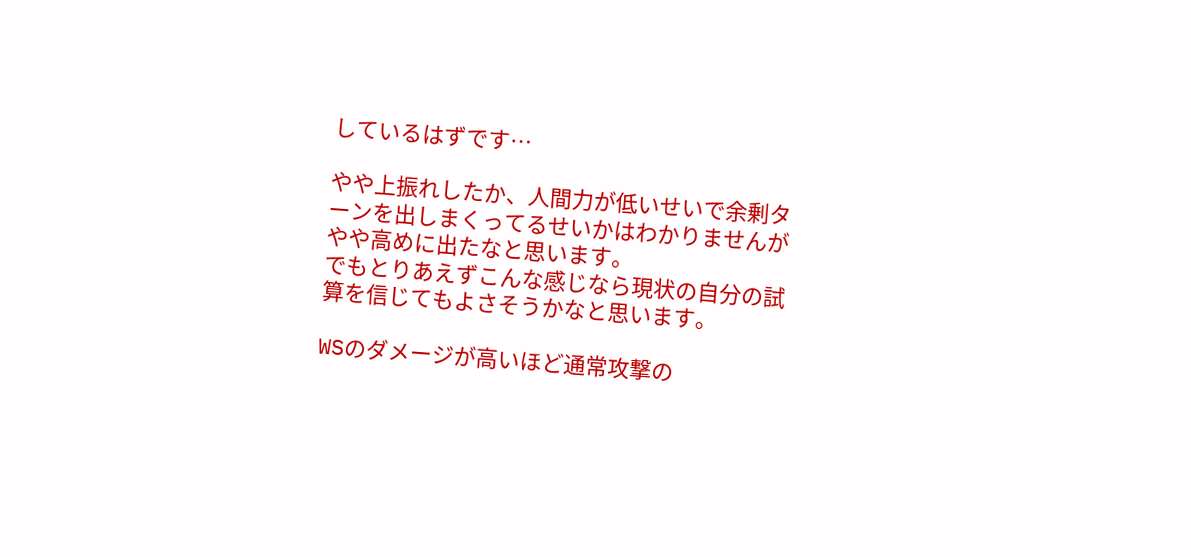しているはずです…

やや上振れしたか、人間力が低いせいで余剰ターンを出しまくってるせいかはわかりませんが
やや高めに出たなと思います。
でもとりあえずこんな感じなら現状の自分の試算を信じてもよさそうかなと思います。

WSのダメージが高いほど通常攻撃の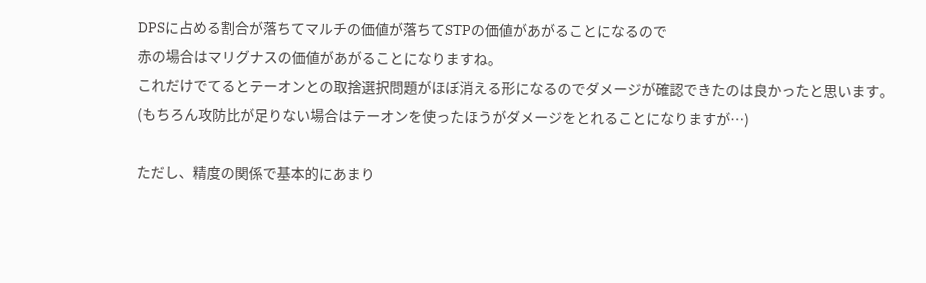DPSに占める割合が落ちてマルチの価値が落ちてSTPの価値があがることになるので
赤の場合はマリグナスの価値があがることになりますね。
これだけでてるとテーオンとの取捨選択問題がほぼ消える形になるのでダメージが確認できたのは良かったと思います。
(もちろん攻防比が足りない場合はテーオンを使ったほうがダメージをとれることになりますが…)

ただし、精度の関係で基本的にあまり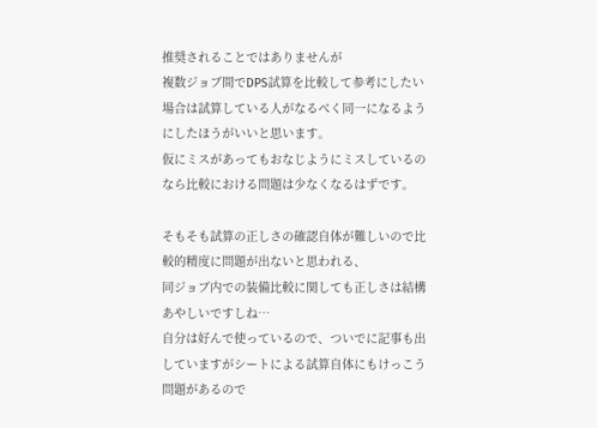推奨されることではありませんが
複数ジョブ間でDPS試算を比較して参考にしたい場合は試算している人がなるべく同一になるようにしたほうがいいと思います。
仮にミスがあってもおなじようにミスしているのなら比較における問題は少なくなるはずです。

そもそも試算の正しさの確認自体が難しいので比較的精度に問題が出ないと思われる、
同ジョブ内での装備比較に関しても正しさは結構あやしいですしね…
自分は好んで使っているので、ついでに記事も出していますがシートによる試算自体にもけっこう問題があるので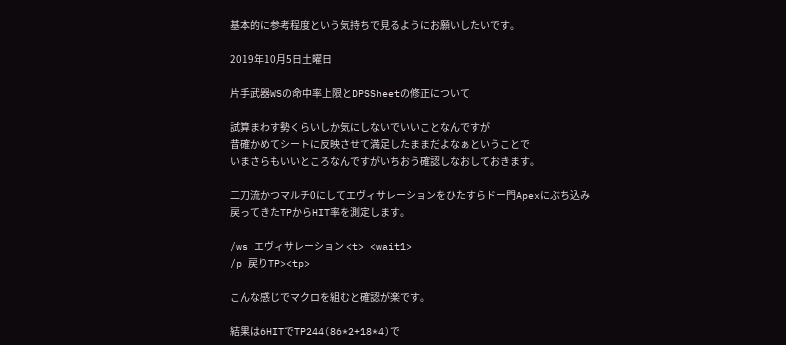基本的に参考程度という気持ちで見るようにお願いしたいです。

2019年10月5日土曜日

片手武器WSの命中率上限とDPSSheetの修正について

試算まわす勢くらいしか気にしないでいいことなんですが
昔確かめてシートに反映させて満足したままだよなぁということで
いまさらもいいところなんですがいちおう確認しなおしておきます。

二刀流かつマルチ0にしてエヴィサレーションをひたすらドー門Apexにぶち込み
戻ってきたTPからHIT率を測定します。

/ws エヴィサレーション <t> <wait1>
/p 戻りTP><tp>

こんな感じでマクロを組むと確認が楽です。

結果は6HITでTP244(86*2+18*4)で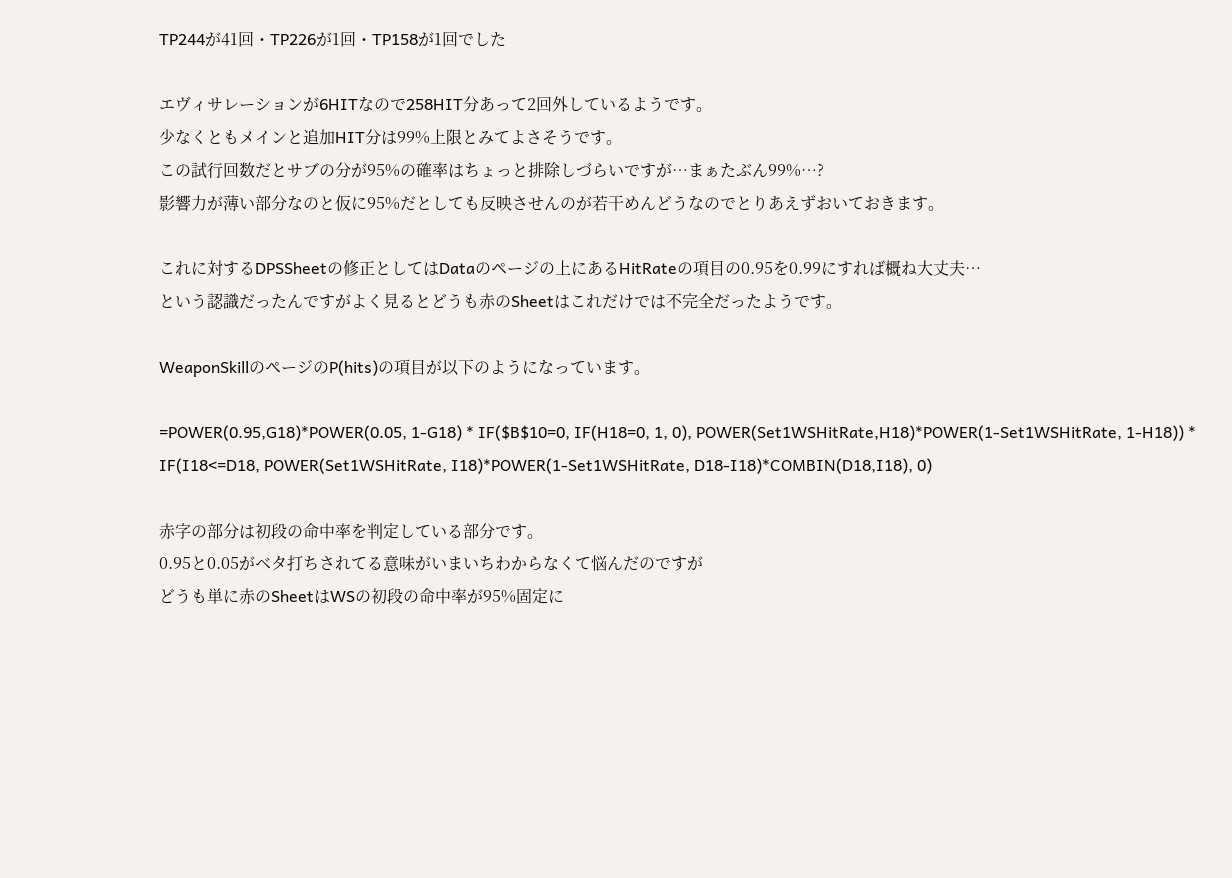TP244が41回・TP226が1回・TP158が1回でした

エヴィサレーションが6HITなので258HIT分あって2回外しているようです。
少なくともメインと追加HIT分は99%上限とみてよさそうです。
この試行回数だとサブの分が95%の確率はちょっと排除しづらいですが…まぁたぶん99%…?
影響力が薄い部分なのと仮に95%だとしても反映させんのが若干めんどうなのでとりあえずおいておきます。

これに対するDPSSheetの修正としてはDataのページの上にあるHitRateの項目の0.95を0.99にすれば概ね大丈夫…
という認識だったんですがよく見るとどうも赤のSheetはこれだけでは不完全だったようです。

WeaponSkillのページのP(hits)の項目が以下のようになっています。

=POWER(0.95,G18)*POWER(0.05, 1-G18) * IF($B$10=0, IF(H18=0, 1, 0), POWER(Set1WSHitRate,H18)*POWER(1-Set1WSHitRate, 1-H18)) * IF(I18<=D18, POWER(Set1WSHitRate, I18)*POWER(1-Set1WSHitRate, D18-I18)*COMBIN(D18,I18), 0)

赤字の部分は初段の命中率を判定している部分です。
0.95と0.05がベタ打ちされてる意味がいまいちわからなくて悩んだのですが
どうも単に赤のSheetはWSの初段の命中率が95%固定に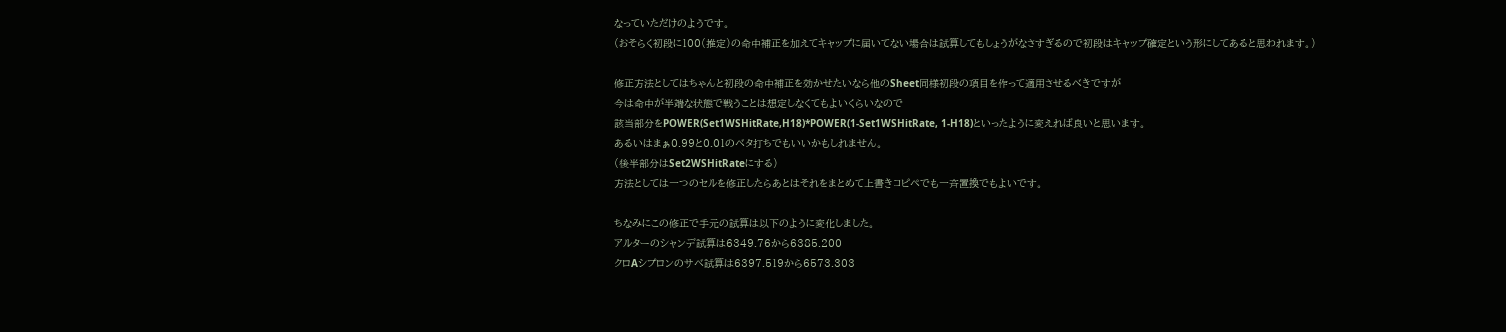なっていただけのようです。
(おそらく初段に100(推定)の命中補正を加えてキャップに届いてない場合は試算してもしょうがなさすぎるので初段はキャップ確定という形にしてあると思われます。)

修正方法としてはちゃんと初段の命中補正を効かせたいなら他のSheet同様初段の項目を作って適用させるべきですが
今は命中が半端な状態で戦うことは想定しなくてもよいくらいなので
該当部分をPOWER(Set1WSHitRate,H18)*POWER(1-Set1WSHitRate, 1-H18)といったように変えれば良いと思います。
あるいはまぁ0.99と0.01のベタ打ちでもいいかもしれません。
(後半部分はSet2WSHitRateにする)
方法としては一つのセルを修正したらあとはそれをまとめて上書きコピペでも一斉置換でもよいです。

ちなみにこの修正で手元の試算は以下のように変化しました。
アルターのシャンデ試算は6349.76から6385.200
クロAシプロンのサベ試算は6397.519から6573.303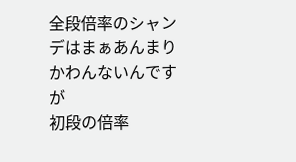全段倍率のシャンデはまぁあんまりかわんないんですが
初段の倍率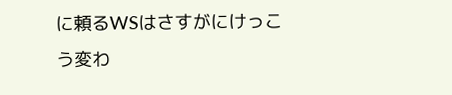に頼るWSはさすがにけっこう変わ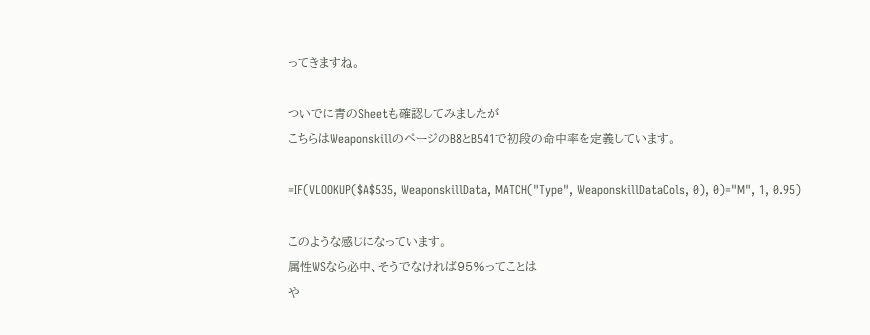ってきますね。

ついでに青のSheetも確認してみましたが
こちらはWeaponskillのページのB8とB541で初段の命中率を定義しています。

=IF(VLOOKUP($A$535, WeaponskillData, MATCH("Type", WeaponskillDataCols, 0), 0)="M", 1, 0.95)

このような感じになっています。
属性WSなら必中、そうでなければ95%ってことは
や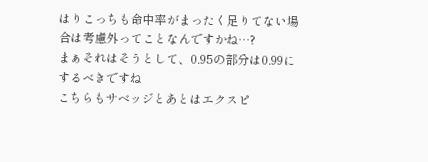はりこっちも命中率がまったく足りてない場合は考慮外ってことなんですかね…?
まぁそれはそうとして、0.95の部分は0.99にするべきですね
こちらもサベッジとあとはエクスピ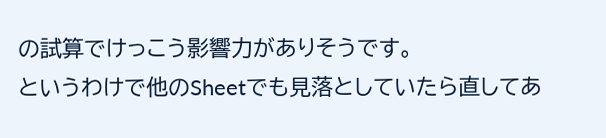の試算でけっこう影響力がありそうです。
というわけで他のSheetでも見落としていたら直してあ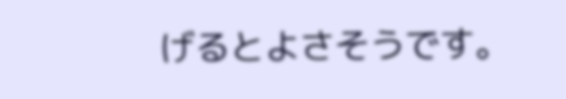げるとよさそうです。